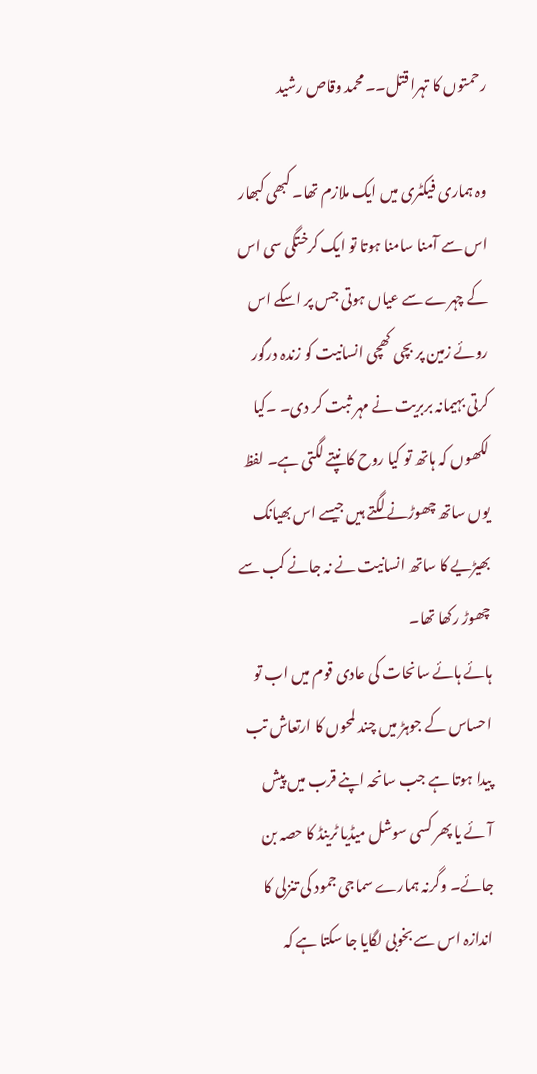رحمتوں کا تہرا قتل۔۔محمد وقاص رشید

وہ ہماری فیکٹری میں ایک ملازم تھا۔ کبھی کبھار اس سے آمنا سامنا ہوتا تو ایک کرختگی سی اس کے چہرے سے عیاں ہوتی جس پر اسکے اس روئے زمین پر بچی کھچی انسانیت کو زندہ درگور کرتی بہیمانہ بربریت نے مہر ثبت کر دی۔ ۔کیا لکھوں کہ ہاتھ تو کیا روح کانپتے لگتی ہے۔ لفظ یوں ساتھ چھوڑنے لگتے ہیں جیسے اس بھیانک بھیڑیے کا ساتھ انسانیت نے نہ جانے کب سے چھوڑ رکھا تھا۔
ہائے ہائے سانحات کی عادی قوم میں اب تو احساس کے جوہڑ میں چند لمحوں کا ارتعاش تب پیدا ہوتا ہے جب سانحہ اپنے قرب میں پیش آئے یا پھر کسی سوشل میڈیا ٹرینڈ کا حصہ بن جائے۔ وگرنہ ہمارے سماجی جمود کی تنزلی کا اندازہ اس سے بخوبی لگایا جا سکتا ہے کہ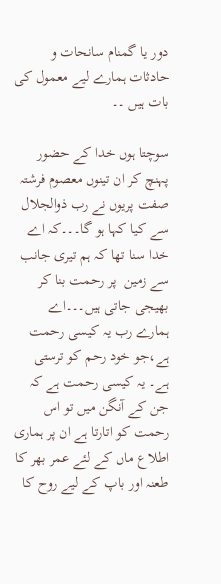دور یا گمنام سانحات و حادثات ہمارے لیے معمول کی بات ہیں ۔۔

سوچتا ہوں خدا کے حضور پہنچ کر ان تینوں معصوم فرشتہ صفت پریوں نے رب ذوالجلال سے کیا کہا ہو گا۔۔۔کہ اے خدا سنا تھا کہ ہم تیری جانب سے زمین  پر رحمت بنا کر بھیجی جاتی ہیں۔۔۔اے ہمارے رب یہ کیسی رحمت ہے،جو خود رحم کو ترستی ہے۔ یہ کیسی رحمت ہے کہ جن کے آنگن میں تو اس رحمت کو اتارتا ہے ان پر ہماری اطلاع ماں کے لئے عمر بھر کا طعنہ اور باپ کے لیے روح کا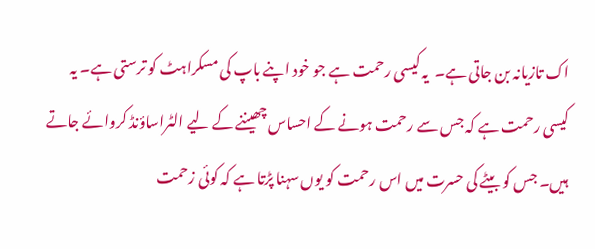اک تازیانہ بن جاتی ہے۔  یہ کیسی رحمت ہے جو خود اپنے باپ کی مسکراہٹ کو ترستی ہے۔ یہ کیسی رحمت ہے کہ جس سے رحمت ہونے کے احساس چھیننے کے لیے الٹراساؤنڈ کروائے جاتے ہیں۔ جس کو بیٹے کی حسرت میں اس رحمت کو یوں سہنا پڑتا ہے کہ کوئی زحمت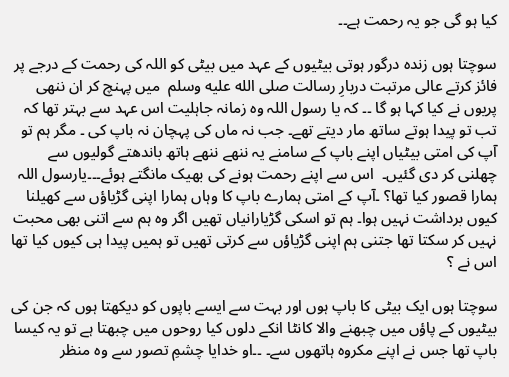کیا ہو گی جو یہ رحمت ہے۔۔

سوچتا ہوں زندہ درگور ہوتی بیٹیوں کے عہد میں بیٹی کو اللہ کی رحمت کے درجے پر فائز کرتے عالی مرتبت دربارِ رسالت صلى الله عليه وسلم  میں پہنچ کر ان ننھی پریوں نے کیا کہا ہو گا ۔۔ کہ یا رسول اللہ وہ زمانہ جاہلیت اس عہد سے بہتر تھا کہ تب تو پیدا ہوتے ساتھ مار دیتے تھے۔ جب نہ ماں کی پہچان نہ باپ کی ۔ مگر ہم تو آپ کی امتی بیٹیاں اپنے باپ کے سامنے یہ ننھے ننھے ہاتھ باندھتے گولیوں سے چھلنی کر دی گئیں۔  اس سے اپنے رحمت ہونے کی بھیک مانگتے ہوئے۔۔۔یارسول اللہ ہمارا قصور کیا تھا؟ ۔آپ کے امتی ہمارے باپ کا وہاں ہمارا اپنی گڑیاؤں سے کھیلنا کیوں برداشت نہیں ہوا۔ ہم تو اسکی گڑیارانیاں تھیں اگر وہ ہم سے اتنی بھی محبت نہیں کر سکتا تھا جتنی ہم اپنی گڑیاؤں سے کرتی تھیں تو ہمیں پیدا ہی کیوں کیا تھا اس نے ؟

سوچتا ہوں ایک بیٹی کا باپ ہوں اور بہت سے ایسے باپوں کو دیکھتا ہوں کہ جن کی بیٹیوں کے پاؤں میں چبھنے والا کانٹا انکے دلوں کیا روحوں میں چبھتا ہے تو یہ کیسا باپ تھا جس نے اپنے مکروہ ہاتھوں سے۔ ۔۔او خدایا چشمِ تصور سے وہ منظر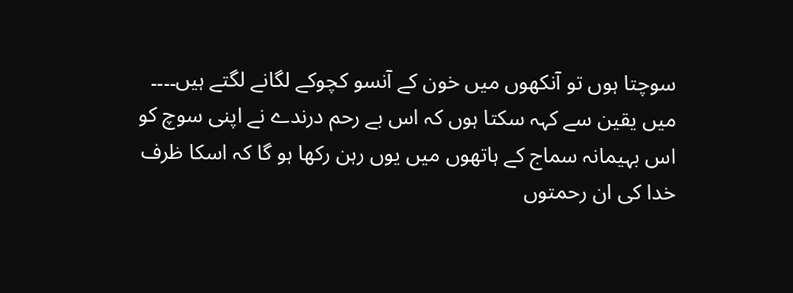سوچتا ہوں تو آنکھوں میں خون کے آنسو کچوکے لگانے لگتے ہیں۔۔۔۔ میں یقین سے کہہ سکتا ہوں کہ اس بے رحم درندے نے اپنی سوچ کو اس بہیمانہ سماج کے ہاتھوں میں یوں رہن رکھا ہو گا کہ اسکا ظرف خدا کی ان رحمتوں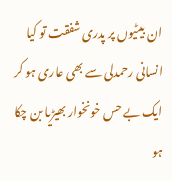ان بیٹیوں پر پدری شفقت تو کیا انسانی رحمدلی سے بھی عاری ہو کر ایک بے حس خونخوار بھیڑیا بن چکا ہو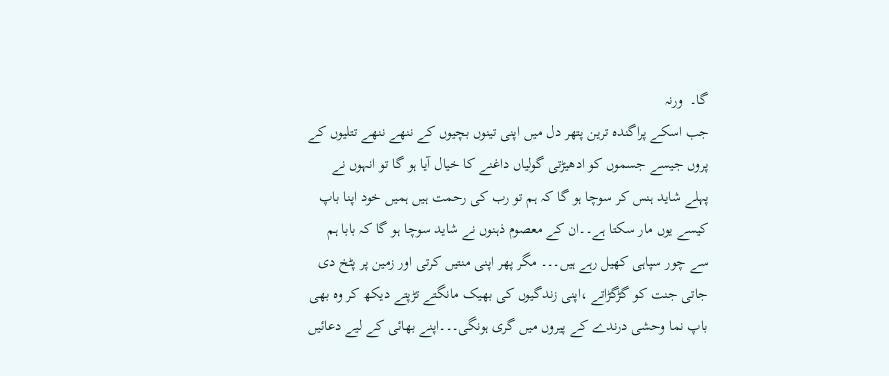گا۔  ورنہ
جب اسکے پراگندہ ترین پتھر دل میں اپنی تینوں بچیوں کے ننھے ننھے تتلیوں کے پروں جیسے جسموں کو ادھیڑتی گولیاں داغنے کا خیال آیا ہو گا تو انہوں نے پہلے شاید ہنس کر سوچا ہو گا کہ ہم تو رب کی رحمت ہیں ہمیں خود اپنا باپ کیسے یوں مار سکتا ہے۔۔ان کے معصوم ذہنوں نے شاید سوچا ہو گا کہ بابا ہم سے چور سپاہی کھیل رہے ہیں۔۔۔ مگر پھر اپنی منتیں کرتی اور زمین پر پٹخ دی جاتی جنت کو گڑگڑاتے ،اپنی زندگیوں کی بھیک مانگتے تڑپتے دیکھ کر وہ بھی باپ نما وحشی درندے کے پیروں میں گری ہونگی۔۔۔اپنے بھائی کے لیے دعائیں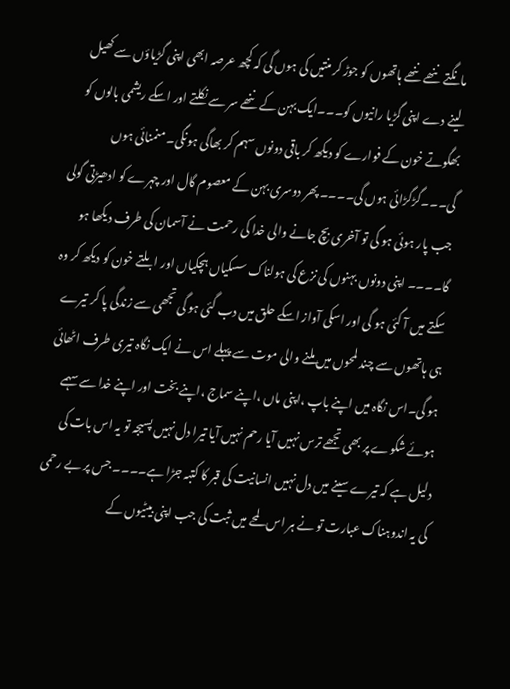مانگتے ننھے ننھے ہاتھوں کو جوڑ کر منتیں کی ہوں گی کہ کچھ عرصہ ابھی اپنی گڑیاؤں سے کھیل لینے دے اپنی گڑیا رانیوں کو۔۔۔ایک بہن کے ننھے سر سے نکلتے اور اسکے ریشمی بالوں کو بھگوتے خون کے فوارے کو دیکھ کر باقی دونوں سہم کر بھاگی ہونگی۔ منمنائی ہوں گی۔۔۔گڑگڑائی ہوں گی۔۔۔۔ پھر دوسری بہن کے معصوم گال اور چہرے کو ادھیڑتی گولی جب پار ہوئی ہو گی تو آخری بچ جانے والی خدا کی رحمت نے آسمان کی طرف دیکھا ہو گا۔۔۔۔ اپنی دونوں بہنوں کی نزع کی ہولناک سسکیاں ہچکیاں اور ابلتے خون کو دیکھ کر وہ سکتے میں آ گئی ہو گی اور اسکی آواز اسکے حلق میں دب گئی ہو گی تجھی سے زندگی پا کر تیرے ہی ہاتھوں سے چند لمحوں میں ملنے والی موت سے پہلے اس نے ایک نگاہ تیری طرف اٹھائی ہو گی۔اس نگاہ میں اپنے باپ ،اپنی ماں ،اپنے سماج ،اپنے بخت اور اپنے خدا سے سہمے ہوئے شکوے پر بھی تجھے ترس نہیں آیا رحم نہیں آیا تیرا دل نہیں پسیجہ تو یہ اس بات کی دلیل ہے کہ تیرے سینے میں دل نہیں انسانیت کی قبر کا کتبہ جڑا ہے۔۔۔۔ جس پر بے رحمی کی یہ اندوہناک عبارت تو نے ہر اس لمحے میں ثبت کی جب اپنی بیٹیوں کے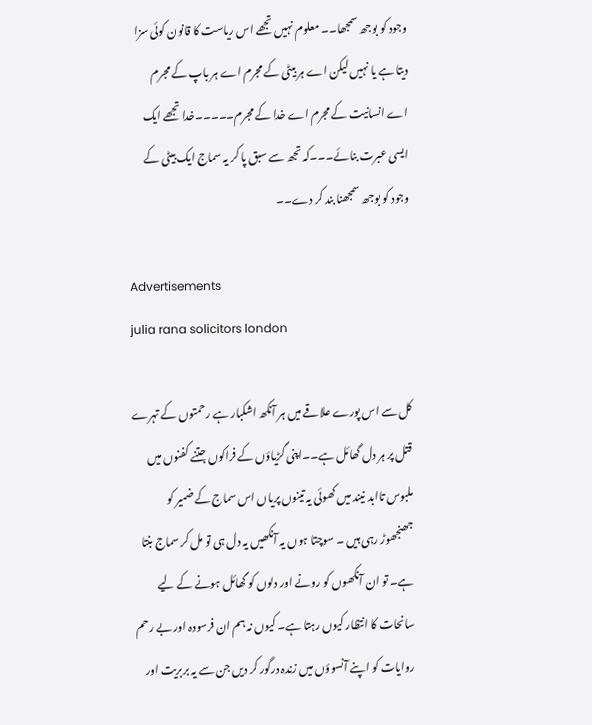وجود کو بوجھ سمجھا۔۔ معلوم نہیں تجھے اس ریاست کا قانون کوئی سزا دیتا ہے یا نہیں لیکن اے ہر بیٹی کے مجرم اے ہر باپ کے مجرم اے انسانیت کے مجرم اے خدا کے مجرم۔۔۔۔۔خدا تجھے ایک ایسی عبرت بنائے۔۔۔کہ تجھ سے سبق پا کر یہ سماج ایک بیٹی کے وجود کو بوجھ سمجھنا بند کر دے۔۔

Advertisements
julia rana solicitors london

کل سے اس پورے علاقے میں ہر آنکھ اشکبار ہے رحمتوں کے تہرے قتل پر ہر دل گھائل ہے۔۔اپنی گڑیاؤں کے فراکوں جتنے کفنوں میں ملبوس تاابد نیند میں کھوئی یہ تینوں پریاں اس سماج کے ضمیر کو جھنجھوڑ رہی ہیں ۔ سوچتا ہوں یہ آنکھیں یہ دل ہی تو مل کر سماج بنتا ہے۔ تو ان آنکھوں کو رونے اور دلوں کو گھائل ہونے کے لیے سانحات کا انتظار کیوں رہتا ہے۔ کیوں نہ ہم ان فرسودہ اور بے رحم روایات کو اپنے آنسوؤں میں زندہ درگور کر دیں جن سے یہ بربریت اور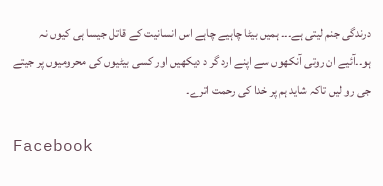درندگی جنم لیتی ہے۔۔۔ ہمیں بیٹا چاہیے چاہے اس انسانیت کے قاتل جیسا ہی کیوں نہ ہو۔۔آئیے ان روتی آنکھوں سے اپنے ارد گر د دیکھیں اور کسی بیٹیوں کی محرومیوں پر جیتے جی رو لیں تاکہ شاید ہم پر خدا کی رحمت اترے۔

Facebook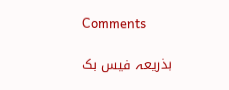Comments

بذریعہ فیس بک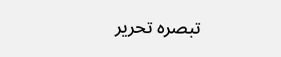تبصرہ تحریر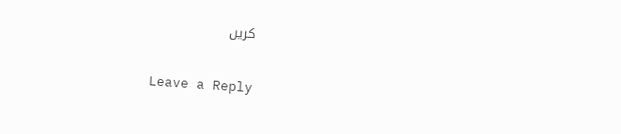کریں

Leave a Reply